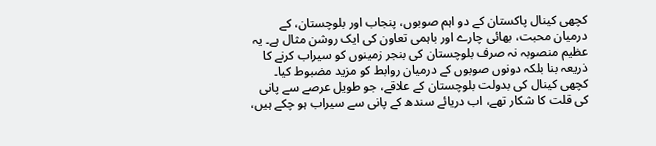کچھی کینال پاکستان کے دو اہم صوبوں، پنجاب اور بلوچستان، کے درمیان محبت، بھائی چارے اور باہمی تعاون کی ایک روشن مثال ہے۔ یہ عظیم منصوبہ نہ صرف بلوچستان کی بنجر زمینوں کو سیراب کرنے کا ذریعہ بنا بلکہ دونوں صوبوں کے درمیان روابط کو مزید مضبوط کیا۔ کچھی کینال کی بدولت بلوچستان کے علاقے، جو طویل عرصے سے پانی کی قلت کا شکار تھے، اب دریائے سندھ کے پانی سے سیراب ہو چکے ہیں،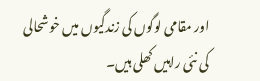اور مقامی لوگوں کی زندگیوں میں خوشحالی کی نئی راہیں کھلی ہیں۔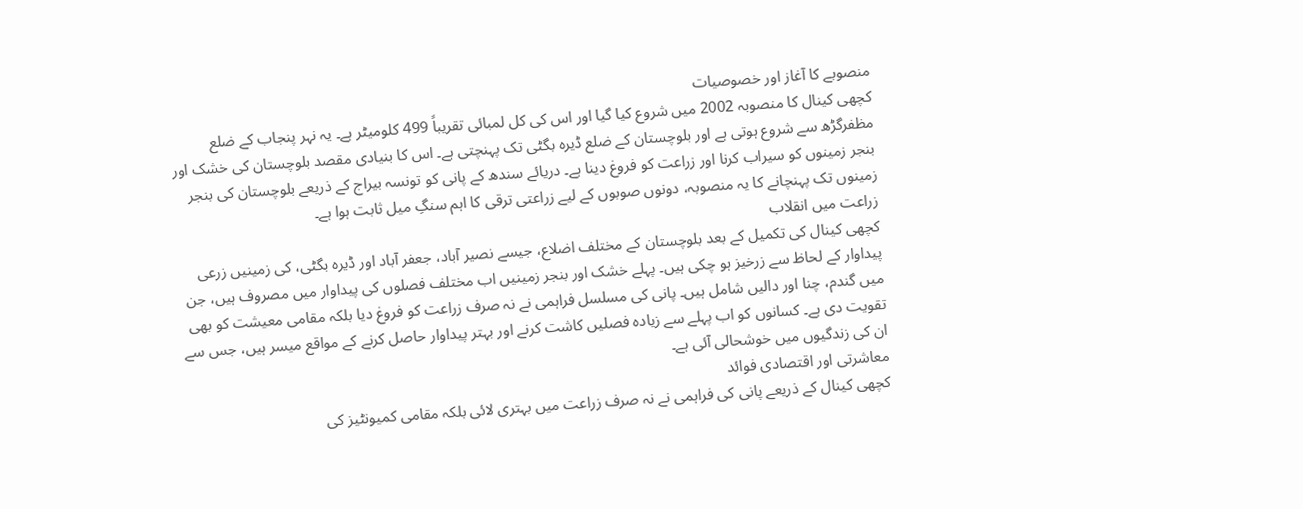منصوبے کا آغاز اور خصوصیات
کچھی کینال کا منصوبہ 2002 میں شروع کیا گیا اور اس کی کل لمبائی تقریباً 499 کلومیٹر ہے۔ یہ نہر پنجاب کے ضلع مظفرگڑھ سے شروع ہوتی ہے اور بلوچستان کے ضلع ڈیرہ بگٹی تک پہنچتی ہے۔ اس کا بنیادی مقصد بلوچستان کی خشک اور بنجر زمینوں کو سیراب کرنا اور زراعت کو فروغ دینا ہے۔ دریائے سندھ کے پانی کو تونسہ بیراج کے ذریعے بلوچستان کی بنجر زمینوں تک پہنچانے کا یہ منصوبہ، دونوں صوبوں کے لیے زراعتی ترقی کا اہم سنگِ میل ثابت ہوا ہے۔
زراعت میں انقلاب
کچھی کینال کی تکمیل کے بعد بلوچستان کے مختلف اضلاع، جیسے نصیر آباد، جعفر آباد اور ڈیرہ بگٹی، کی زمینیں زرعی پیداوار کے لحاظ سے زرخیز ہو چکی ہیں۔ پہلے خشک اور بنجر زمینیں اب مختلف فصلوں کی پیداوار میں مصروف ہیں، جن میں گندم، چنا اور دالیں شامل ہیں۔ پانی کی مسلسل فراہمی نے نہ صرف زراعت کو فروغ دیا بلکہ مقامی معیشت کو بھی تقویت دی ہے۔ کسانوں کو اب پہلے سے زیادہ فصلیں کاشت کرنے اور بہتر پیداوار حاصل کرنے کے مواقع میسر ہیں، جس سے ان کی زندگیوں میں خوشحالی آئی ہے۔
معاشرتی اور اقتصادی فوائد
کچھی کینال کے ذریعے پانی کی فراہمی نے نہ صرف زراعت میں بہتری لائی بلکہ مقامی کمیونٹیز کی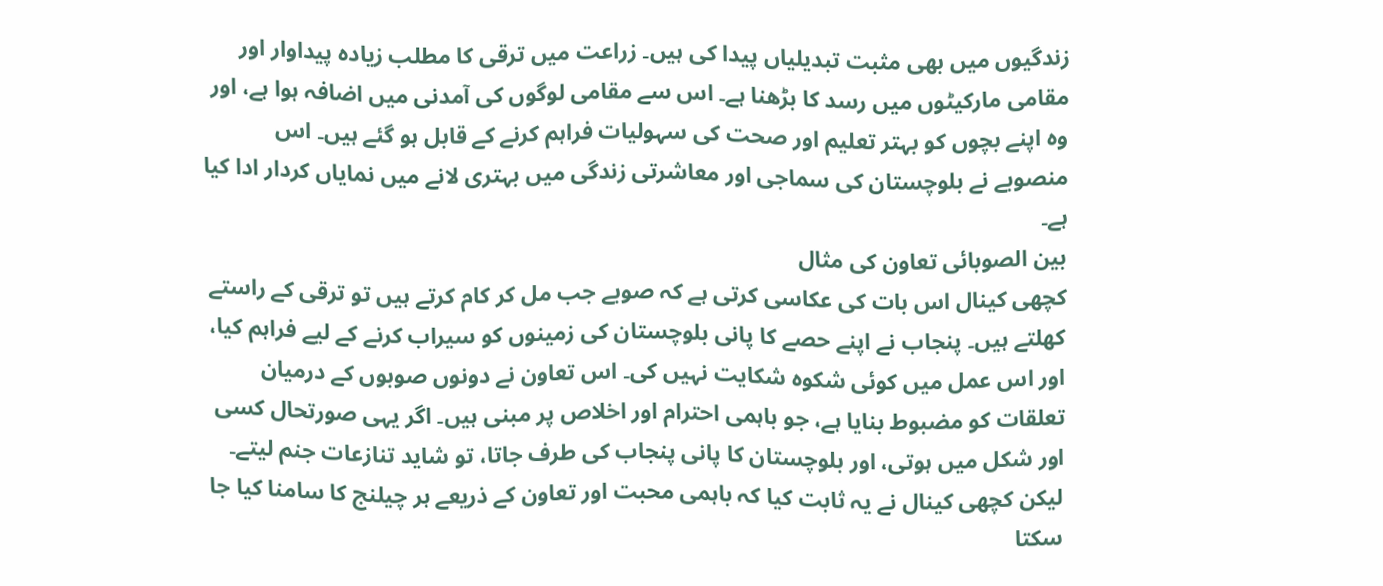زندگیوں میں بھی مثبت تبدیلیاں پیدا کی ہیں۔ زراعت میں ترقی کا مطلب زیادہ پیداوار اور مقامی مارکیٹوں میں رسد کا بڑھنا ہے۔ اس سے مقامی لوگوں کی آمدنی میں اضافہ ہوا ہے، اور وہ اپنے بچوں کو بہتر تعلیم اور صحت کی سہولیات فراہم کرنے کے قابل ہو گئے ہیں۔ اس منصوبے نے بلوچستان کی سماجی اور معاشرتی زندگی میں بہتری لانے میں نمایاں کردار ادا کیا ہے۔
بین الصوبائی تعاون کی مثال
کچھی کینال اس بات کی عکاسی کرتی ہے کہ صوبے جب مل کر کام کرتے ہیں تو ترقی کے راستے کھلتے ہیں۔ پنجاب نے اپنے حصے کا پانی بلوچستان کی زمینوں کو سیراب کرنے کے لیے فراہم کیا، اور اس عمل میں کوئی شکوہ شکایت نہیں کی۔ اس تعاون نے دونوں صوبوں کے درمیان تعلقات کو مضبوط بنایا ہے، جو باہمی احترام اور اخلاص پر مبنی ہیں۔ اگر یہی صورتحال کسی اور شکل میں ہوتی، اور بلوچستان کا پانی پنجاب کی طرف جاتا، تو شاید تنازعات جنم لیتے۔ لیکن کچھی کینال نے یہ ثابت کیا کہ باہمی محبت اور تعاون کے ذریعے ہر چیلنج کا سامنا کیا جا سکتا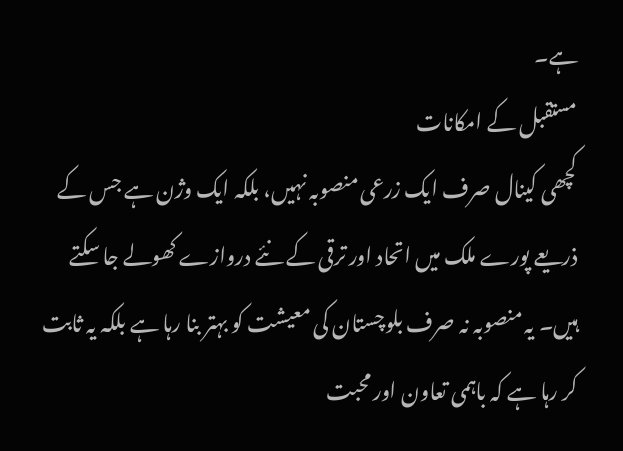ہے۔
مستقبل کے امکانات
کچھی کینال صرف ایک زرعی منصوبہ نہیں، بلکہ ایک وژن ہے جس کے ذریعے پورے ملک میں اتحاد اور ترقی کے نئے دروازے کھولے جا سکتے ہیں۔ یہ منصوبہ نہ صرف بلوچستان کی معیشت کو بہتر بنا رہا ہے بلکہ یہ ثابت کر رہا ہے کہ باہمی تعاون اور محبت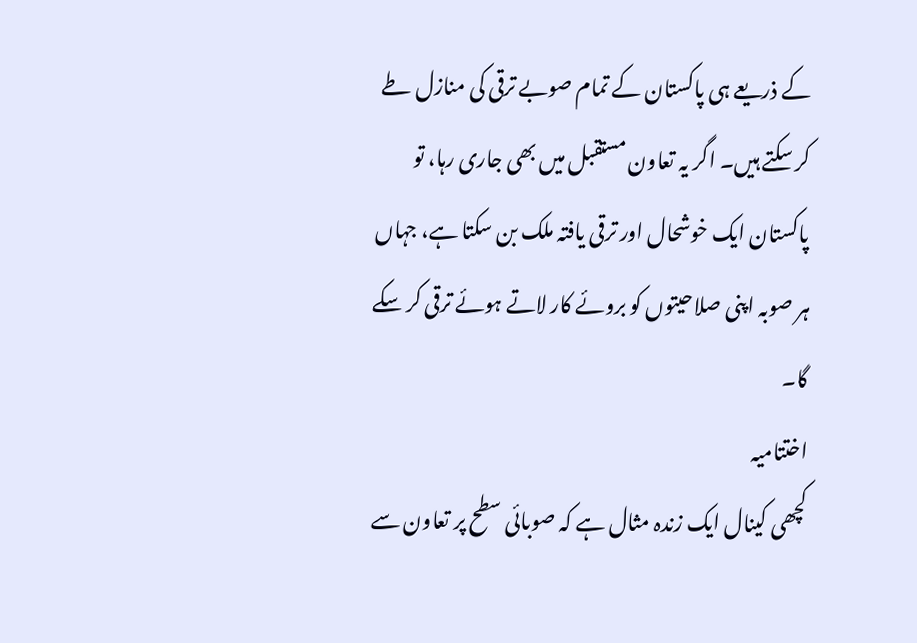کے ذریعے ہی پاکستان کے تمام صوبے ترقی کی منازل طے کر سکتے ہیں۔ اگر یہ تعاون مستقبل میں بھی جاری رہا، تو پاکستان ایک خوشحال اور ترقی یافتہ ملک بن سکتا ہے، جہاں ہر صوبہ اپنی صلاحیتوں کو بروئے کار لاتے ہوئے ترقی کر سکے گا۔
اختتامیہ
کچھی کینال ایک زندہ مثال ہے کہ صوبائی سطح پر تعاون سے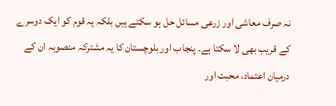نہ صرف معاشی اور زرعی مسائل حل ہو سکتے ہیں بلکہ یہ قوم کو ایک دوسرے کے قریب بھی لا سکتا ہے۔ پنجاب اور بلوچستان کا یہ مشترکہ منصوبہ ان کے درمیان اعتماد، محبت اور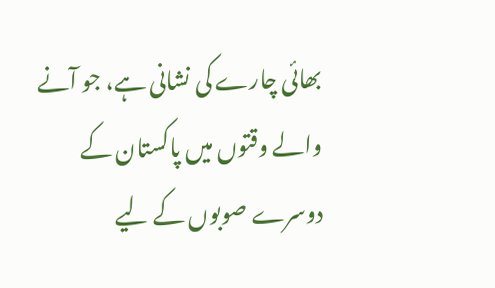بھائی چارے کی نشانی ہے، جو آنے والے وقتوں میں پاکستان کے دوسرے صوبوں کے لیے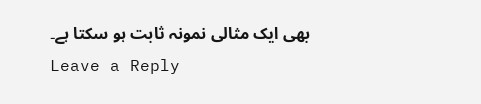بھی ایک مثالی نمونہ ثابت ہو سکتا ہے۔
Leave a Reply